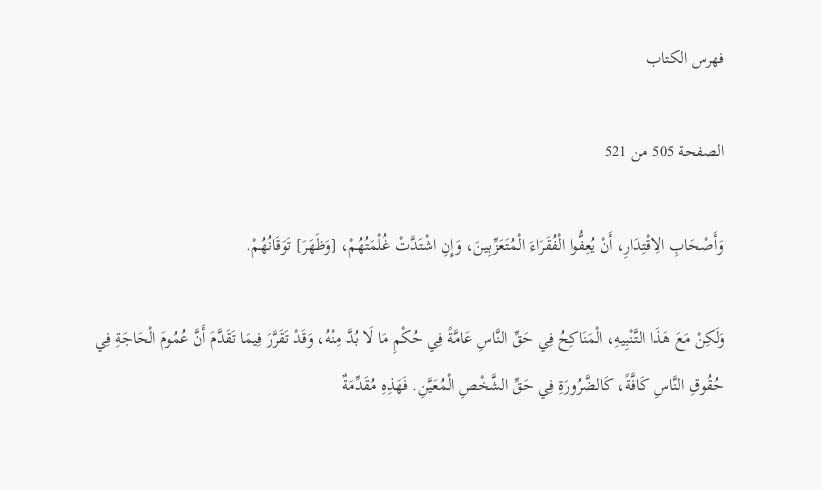فهرس الكتاب

الصفحة 505 من 521

وَأَصْحَابِ الِاقْتِدَارِ، أَنْ يُعِفُّوا الْفُقَرَاءَ الْمُتَعَزِّبِينَ، وَإِنِ اشْتَدَّتْ غُلْمَتُهُمْ، [وَظَهَرَ] تَوَقَانُهُمْ.

وَلَكِنْ مَعَ هَذَا التَّنْبِيهِ، الْمَنَاكِحُ فِي حَقِّ النَّاسِ عَامَّةً فِي حُكْمِ مَا لَا بُدَّ مِنْهُ، وَقَدْ تَقَرَّرَ فِيمَا تَقَدَّمَ أَنَّ عُمُومَ الْحَاجَةِ فِي حُقُوقِ النَّاسِ كَافَّةً، كَالضَّرُورَةِ فِي حَقِّ الشَّخْصِ الْمُعَيَّنِ. فَهَذِهِ مُقَدِّمَةٌ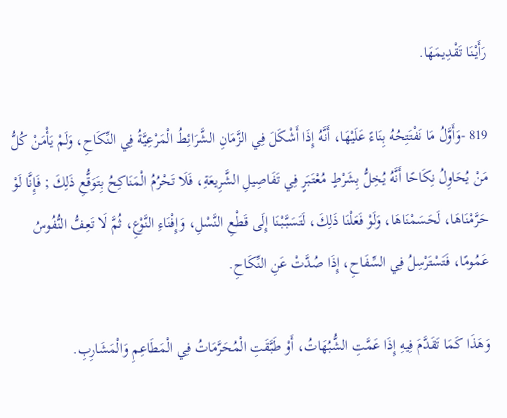رَأَيْنَا تَقْدِيمَهَا.

819 -وَأَوَّلُ مَا نَفْتَتِحُهُ بِنَاءً عَلَيْهَا، أَنَّهُ إِذَا أَشْكَلَ فِي الزَّمَانِ الشَّرَائِطُ الْمَرْعِيَّةُ فِي النِّكَاحِ، وَلَمْ يَأْمَنْ كُلُّ مَنْ يُحَاوِلُ نِكَاحًا أَنَّهُ يُخِلُّ بِشَرْطٍ مُعْتَبَرٍ فِي تَفَاصِيلِ الشَّرِيعَةِ، فَلَا تَحْرُمُ الْمَنَاكِحُ بِتَوَقُّعِ ذَلِكَ ; فَإِنَّا لَوْ حَرَّمْنَاهَا، لَحَسَمْنَاهَا، وَلَوْ فَعَلْنَا ذَلِكَ، لَتَسَبَّبْنَا إِلَى قَطْعِ النَّسْلِ، وَإِفْنَاءِ النَّوْعِ، ثُمَّ لَا تَعِفُّ النُّفُوسُ عَمُومًا، فَتَسْتَرْسِلُ فِي السِّفَاحِ، إِذَا صُدَّتْ عَنِ النِّكَاحِ.

وَهَذَا كَمَا تَقَدَّمَ فِيهِ إِذَا عَمَّتِ الشُّبُهَاتُ، أَوْ طَبَّقَتِ الْمُحَرَّمَاتُ فِي الْمَطَاعِمِ وَالْمَشَارِبِ.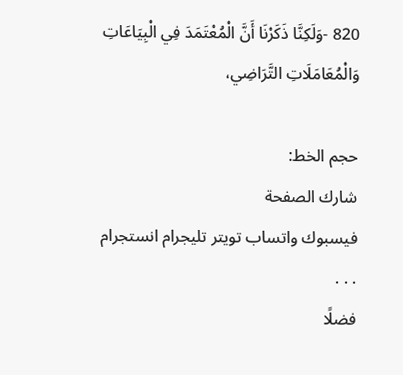820 -وَلَكِنَّا ذَكَرْنَا أَنَّ الْمُعْتَمَدَ فِي الْبِيَاعَاتِ وَالْمُعَامَلَاتِ التَّرَاضِي،

حجم الخط:
شارك الصفحة
فيسبوك واتساب تويتر تليجرام انستجرام
. . .
فضلًا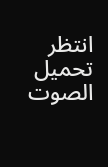انتظر تحميل الصوت